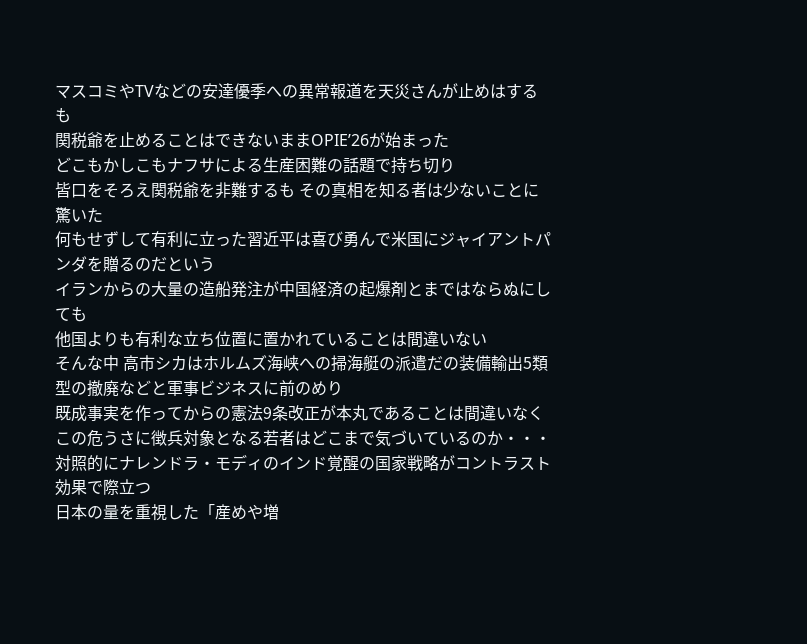マスコミやTVなどの安達優季への異常報道を天災さんが止めはするも
関税爺を止めることはできないままOPIE’26が始まった
どこもかしこもナフサによる生産困難の話題で持ち切り
皆口をそろえ関税爺を非難するも その真相を知る者は少ないことに驚いた
何もせずして有利に立った習近平は喜び勇んで米国にジャイアントパンダを贈るのだという
イランからの大量の造船発注が中国経済の起爆剤とまではならぬにしても
他国よりも有利な立ち位置に置かれていることは間違いない
そんな中 高市シカはホルムズ海峡への掃海艇の派遣だの装備輸出5類型の撤廃などと軍事ビジネスに前のめり
既成事実を作ってからの憲法9条改正が本丸であることは間違いなく
この危うさに徴兵対象となる若者はどこまで気づいているのか・・・
対照的にナレンドラ・モディのインド覚醒の国家戦略がコントラスト効果で際立つ
日本の量を重視した「産めや増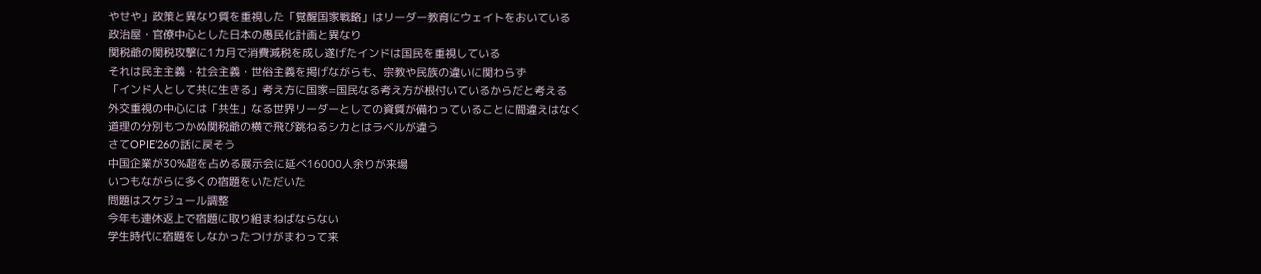やせや」政策と異なり質を重視した「覚醒国家戦略」はリーダー教育にウェイトをおいている
政治屋・官僚中心とした日本の愚民化計画と異なり
関税爺の関税攻撃に1カ月で消費減税を成し遂げたインドは国民を重視している
それは民主主義・社会主義・世俗主義を掲げながらも、宗教や民族の違いに関わらず
「インド人として共に生きる」考え方に国家=国民なる考え方が根付いているからだと考える
外交重視の中心には「共生」なる世界リーダーとしての資質が備わっていることに間違えはなく
道理の分別もつかぬ関税爺の横で飛び跳ねるシカとはラベルが違う
さてOPIE’26の話に戻そう
中国企業が30%超を占める展示会に延べ16000人余りが来場
いつもながらに多くの宿題をいただいた
問題はスケジュール調整
今年も連休返上で宿題に取り組まねばならない
学生時代に宿題をしなかったつけがまわって来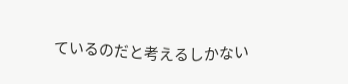ているのだと考えるしかない